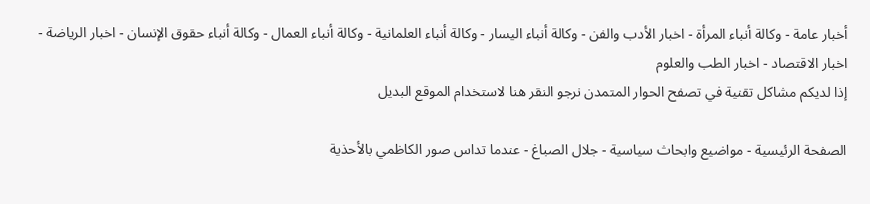أخبار عامة - وكالة أنباء المرأة - اخبار الأدب والفن - وكالة أنباء اليسار - وكالة أنباء العلمانية - وكالة أنباء العمال - وكالة أنباء حقوق الإنسان - اخبار الرياضة - اخبار الاقتصاد - اخبار الطب والعلوم
إذا لديكم مشاكل تقنية في تصفح الحوار المتمدن نرجو النقر هنا لاستخدام الموقع البديل

الصفحة الرئيسية - مواضيع وابحاث سياسية - جلال الصباغ - عندما تداس صور الكاظمي بالأحذية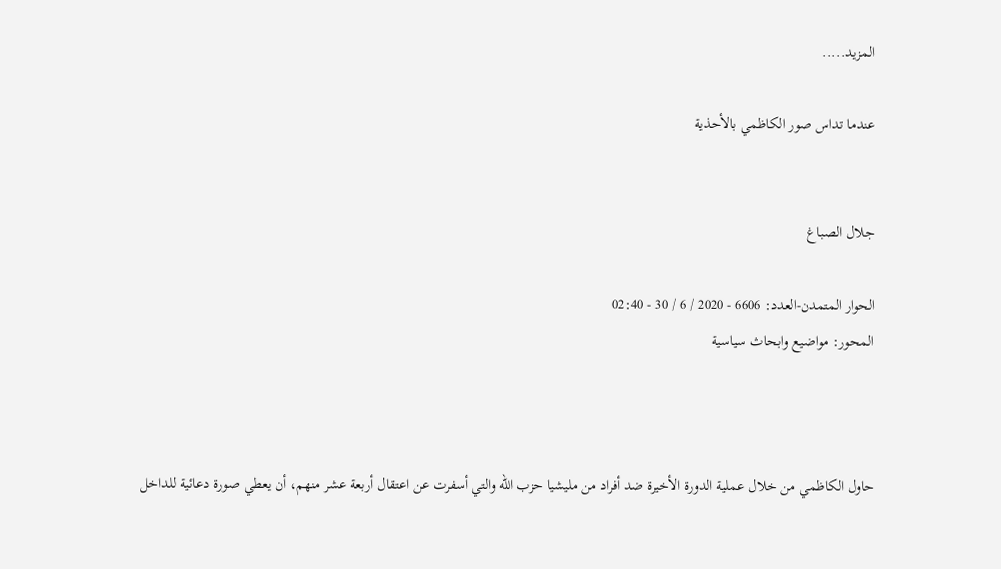المزيد.....

عندما تداس صور الكاظمي بالأحذية


جلال الصباغ

الحوار المتمدن-العدد: 6606 - 2020 / 6 / 30 - 02:40
المحور: مواضيع وابحاث سياسية



حاول الكاظمي من خلال عملية الدورة الأخيرة ضد أفراد من مليشيا حزب الله والتي أسفرت عن اعتقال أربعة عشر منهم، أن يعطي صورة دعائية للداخل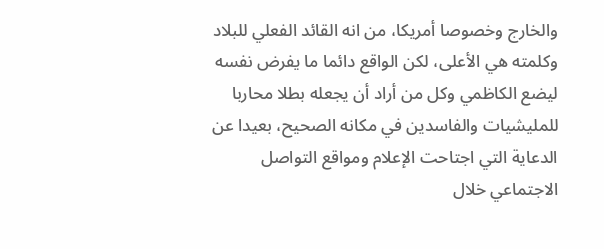والخارج وخصوصا أمريكا، من انه القائد الفعلي للبلاد وكلمته هي الأعلى، لكن الواقع دائما ما يفرض نفسه ليضع الكاظمي وكل من أراد أن يجعله بطلا محاربا للمليشيات والفاسدين في مكانه الصحيح، بعيدا عن الدعاية التي اجتاحت الإعلام ومواقع التواصل الاجتماعي خلال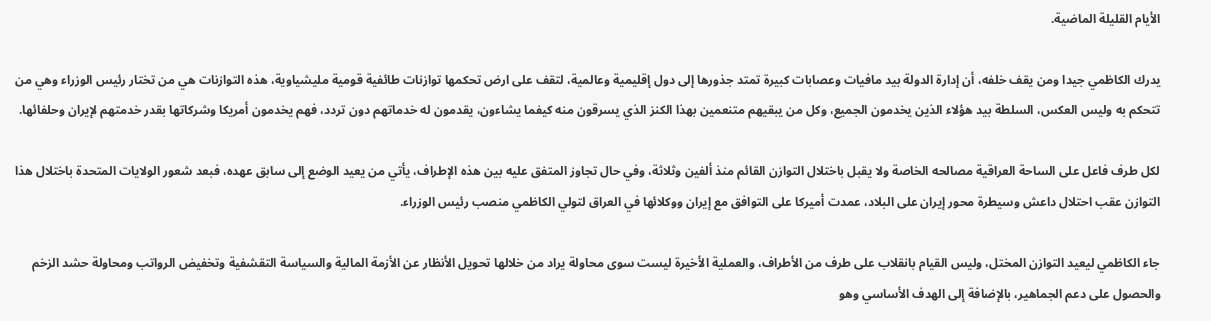الأيام القليلة الماضية.

يدرك الكاظمي جيدا ومن يقف خلفه، أن إدارة الدولة بيد مافيات وعصابات كبيرة تمتد جذورها إلى دول إقليمية وعالمية، لتقف على ارض تحكمها توازنات طائفية قومية مليشياوية، هذه التوازنات هي من تختار رئيس الوزراء وهي من تتحكم به وليس العكس، السلطة بيد هؤلاء الذين يخدمون الجميع، وكل من يبقيهم متنعمين بهذا الكنز الذي يسرقون منه كيفما يشاءون، يقدمون له خدماتهم دون تردد، فهم يخدمون أمريكا وشركاتها بقدر خدمتهم لإيران وحلفائها.

لكل طرف فاعل على الساحة العراقية مصالحه الخاصة ولا يقبل باختلال التوازن القائم منذ ألفين وثلاثة، وفي حال تجاوز المتفق عليه بين هذه الإطراف، يأتي من يعيد الوضع إلى سابق عهده، فبعد شعور الولايات المتحدة باختلال هذا التوازن عقب احتلال داعش وسيطرة محور إيران على البلاد، عمدت أميركا على التوافق مع إيران ووكلائها في العراق لتولي الكاظمي منصب رئيس الوزراء.

جاء الكاظمي ليعيد التوازن المختل، وليس القيام بانقلاب على طرف من الأطراف، والعملية الأخيرة ليست سوى محاولة يراد من خلالها تحويل الأنظار عن الأزمة المالية والسياسة التقشفية وتخفيض الرواتب ومحاولة حشد الزخم والحصول على دعم الجماهير، بالإضافة إلى الهدف الأساسي وهو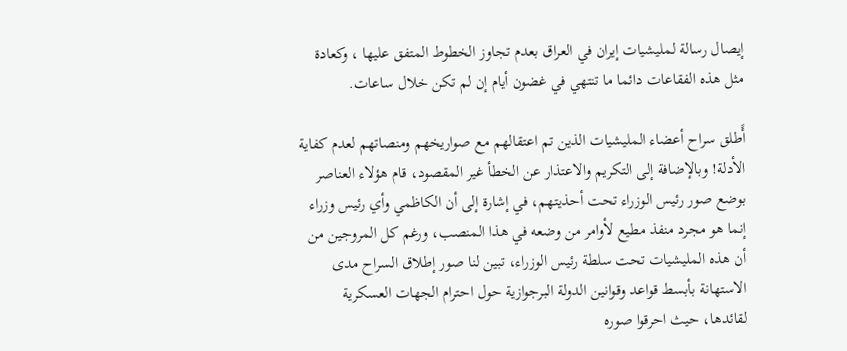إيصال رسالة لمليشيات إيران في العراق بعدم تجاوز الخطوط المتفق عليها ، وكعادة مثل هذه الفقاعات دائما ما تنتهي في غضون أيام إن لم تكن خلال ساعات.

أًطلق سراح أعضاء المليشيات الذين تم اعتقالهم مع صواريخهم ومنصاتهم لعدم كفاية الأدلة! وبالإضافة إلى التكريم والاعتذار عن الخطأ غير المقصود، قام هؤلاء العناصر بوضع صور رئيس الوزراء تحت أحذيتهم، في إشارة إلى أن الكاظمي وأي رئيس وزراء إنما هو مجرد منفذ مطيع لأوامر من وضعه في هذا المنصب، ورغم كل المروجين من أن هذه المليشيات تحت سلطة رئيس الوزراء، تبين لنا صور إطلاق السراح مدى الاستهانة بأبسط قواعد وقوانين الدولة البرجوازية حول احترام الجهات العسكرية لقائدها، حيث احرقوا صوره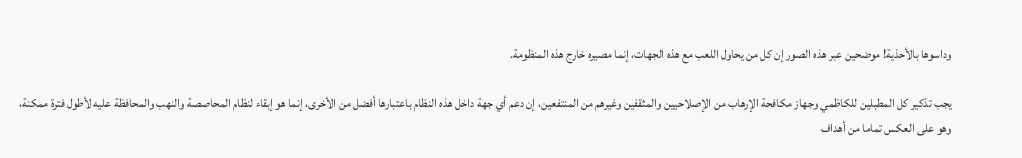وداسوها بالأحذية! موضحين عبر هذه الصور إن كل من يحاول اللعب مع هذه الجهات، إنما مصيره خارج هذه المنظومة.

يجب تذكير كل المطبلين للكاظمي وجهاز مكافحة الإرهاب من الإصلاحيين والمثقفين وغيرهم من المنتفعين، إن دعم أي جهة داخل هذه النظام باعتبارها أفضل من الأخرى، إنما هو إبقاء لنظام المحاصصة والنهب والمحافظة عليه لأطول فترة ممكنة، وهو على العكس تماما من أهداف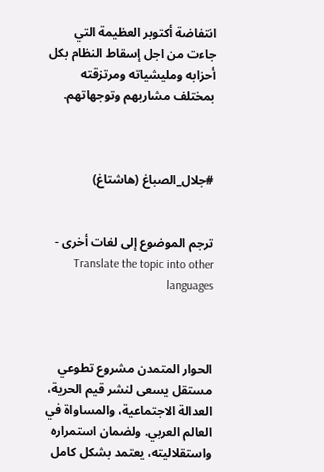انتفاضة أكتوبر العظيمة التي جاءت من اجل إسقاط النظام بكل أحزابه ومليشياته ومرتزقته بمختلف مشاربهم وتوجهاتهم.



#جلال_الصباغ (هاشتاغ)


ترجم الموضوع إلى لغات أخرى - Translate the topic into other languages



الحوار المتمدن مشروع تطوعي مستقل يسعى لنشر قيم الحرية، العدالة الاجتماعية، والمساواة في العالم العربي. ولضمان استمراره واستقلاليته، يعتمد بشكل كامل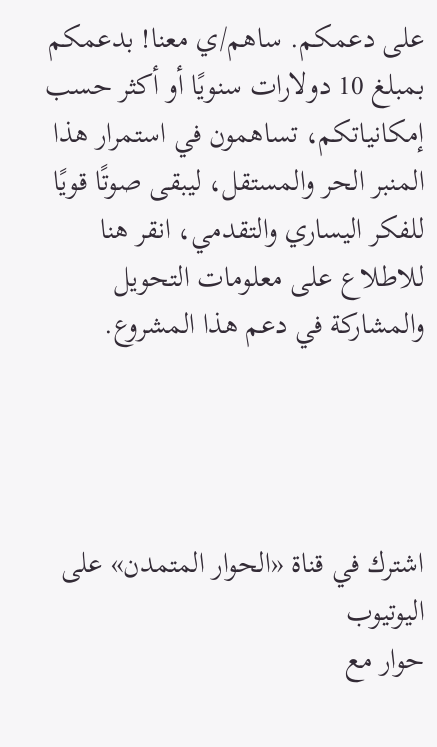على دعمكم. ساهم/ي معنا! بدعمكم بمبلغ 10 دولارات سنويًا أو أكثر حسب إمكانياتكم، تساهمون في استمرار هذا المنبر الحر والمستقل، ليبقى صوتًا قويًا للفكر اليساري والتقدمي، انقر هنا للاطلاع على معلومات التحويل والمشاركة في دعم هذا المشروع.




اشترك في قناة «الحوار المتمدن» على اليوتيوب
حوار مع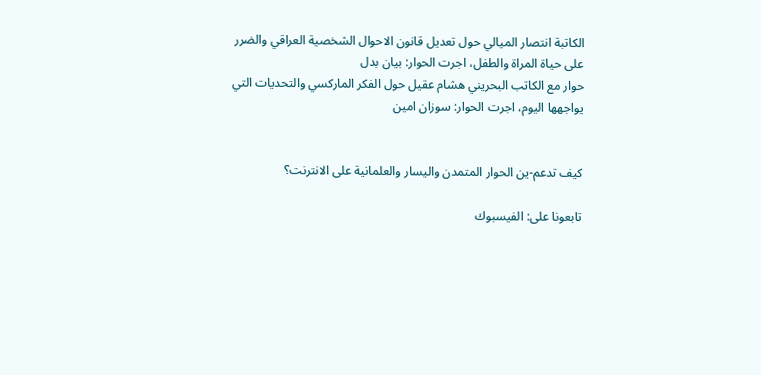الكاتبة انتصار الميالي حول تعديل قانون الاحوال الشخصية العراقي والضرر على حياة المراة والطفل، اجرت الحوار: بيان بدل
حوار مع الكاتب البحريني هشام عقيل حول الفكر الماركسي والتحديات التي يواجهها اليوم، اجرت الحوار: سوزان امين


كيف تدعم-ين الحوار المتمدن واليسار والعلمانية على الانترنت؟

تابعونا على: الفيسبوك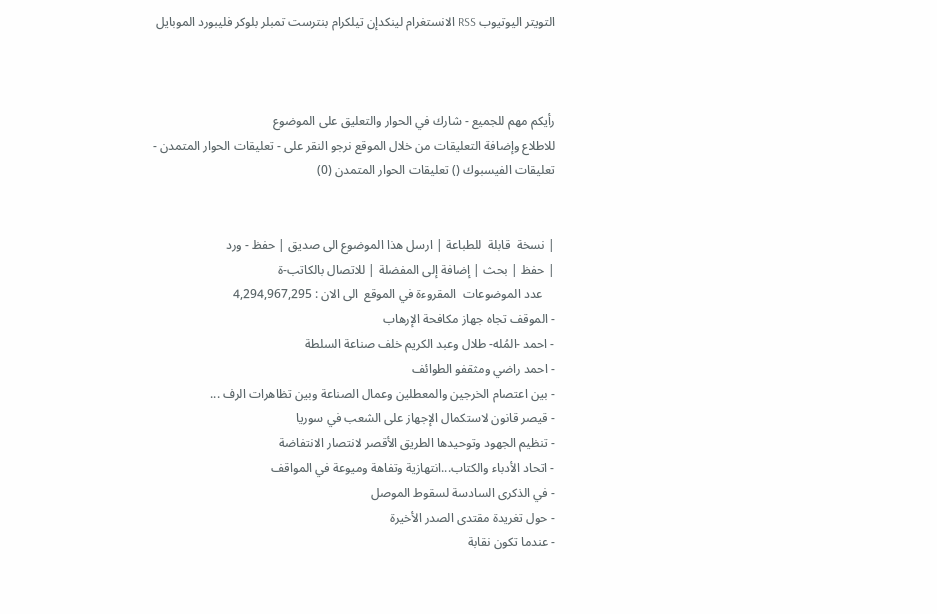التويتر اليوتيوب RSS الانستغرام لينكدإن تيلكرام بنترست تمبلر بلوكر فليبورد الموبايل



رأيكم مهم للجميع - شارك في الحوار والتعليق على الموضوع
للاطلاع وإضافة التعليقات من خلال الموقع نرجو النقر على - تعليقات الحوار المتمدن -
تعليقات الفيسبوك () تعليقات الحوار المتمدن (0)


| نسخة  قابلة  للطباعة | ارسل هذا الموضوع الى صديق | حفظ - ورد
| حفظ | بحث | إضافة إلى المفضلة | للاتصال بالكاتب-ة
    عدد الموضوعات  المقروءة في الموقع  الى الان : 4,294,967,295
- الموقف تجاه جهاز مكافحة الإرهاب
- احمد -المُله- طلال وعبد الكريم خلف صناعة السلطة
- احمد راضي ومثقفو الطوائف
- بين اعتصام الخرجين والمعطلين وعمال الصناعة وبين تظاهرات الرف ...
- قيصر قانون لاستكمال الإجهاز على الشعب في سوريا
- تنظيم الجهود وتوحيدها الطريق الأقصر لانتصار الانتفاضة
- اتحاد الأدباء والكتاب...انتهازية وتفاهة وميوعة في المواقف
- في الذكرى السادسة لسقوط الموصل
- حول تغريدة مقتدى الصدر الأخيرة
- عندما تكون نقابة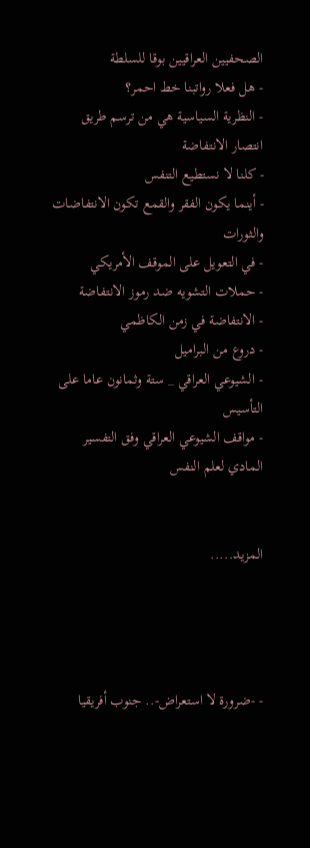الصحفيين العراقيين بوقا للسلطة
- هل فعلا رواتبنا خط احمر؟
- النظرية السياسية هي من ترسم طريق انتصار الانتفاضة
- كلنا لا نستطيع التنفس
- أينما يكون الفقر والقمع تكون الانتفاضات والثورات
- في التعويل على الموقف الأمريكي
- حملات التشويه ضد رموز الانتفاضة
- الانتفاضة في زمن الكاظمي
- دروع من البراميل
- الشيوعي العراقي _ ستة وثمانون عاما على التأسيس
- مواقف الشيوعي العراقي وفق التفسير المادي لعلم النفس


المزيد.....




- -ضرورة لا استعراض-.. جنوب أفريقيا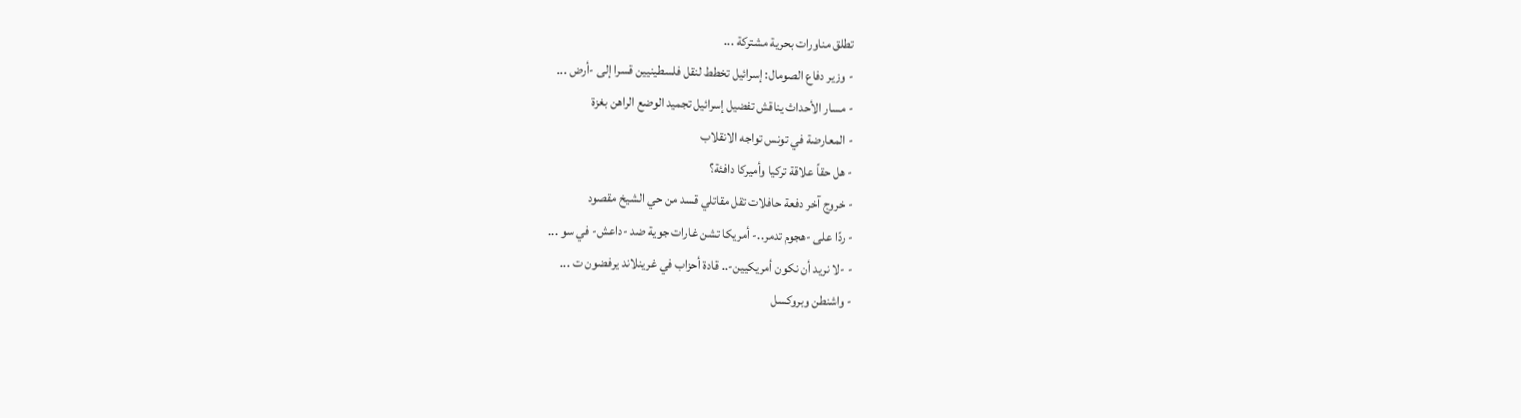تطلق مناورات بحرية مشتركة ...
- وزير دفاع الصومال: إسرائيل تخطط لنقل فلسطينيين قسرا إلى -أرض ...
- مسار الأحداث يناقش تفضيل إسرائيل تجميد الوضع الراهن بغزة
- المعارضة في تونس تواجه الانقلاب
- هل حقاً علاقة تركيا وأميركا دافئة؟
- خروج آخر دفعة حافلات تقل مقاتلي قسد من حي الشيخ مقصود
- ردًا على -هجوم تدمر..- أمريكا تشن غارات جوية ضد -داعش- في سو ...
- -لا نريد أن نكون أمريكيين-.. قادة أحزاب في غرينلاند يرفضون ت ...
- واشنطن وبروكسل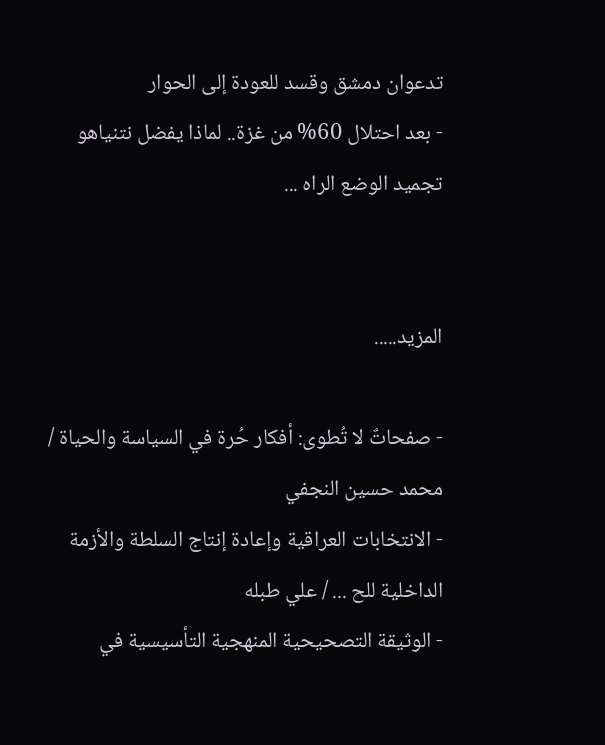تدعوان دمشق وقسد للعودة إلى الحوار
- بعد احتلال 60% من غزة.. لماذا يفضل نتنياهو تجميد الوضع الراه ...


المزيد.....

- صفحاتٌ لا تُطوى: أفكار حُرة في السياسة والحياة / محمد حسين النجفي
- الانتخابات العراقية وإعادة إنتاج السلطة والأزمة الداخلية للح ... / علي طبله
- الوثيقة التصحيحية المنهجية التأسيسية في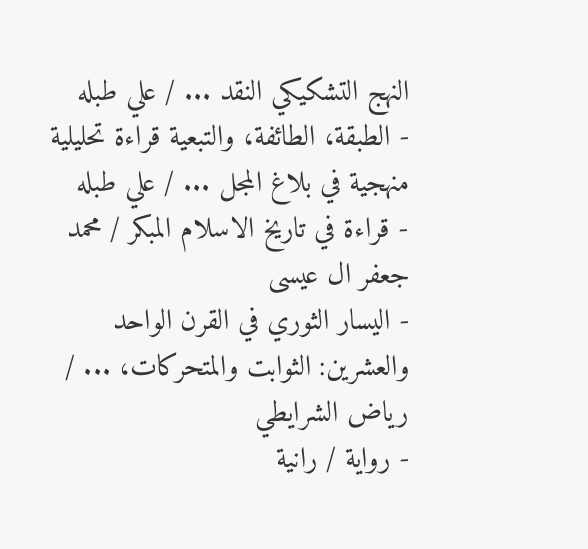النهج التشكيكي النقد ... / علي طبله
- الطبقة، الطائفة، والتبعية قراءة تحليلية منهجية في بلاغ المجل ... / علي طبله
- قراءة في تاريخ الاسلام المبكر / محمد جعفر ال عيسى
- اليسار الثوري في القرن الواحد والعشرين: الثوابت والمتحركات، ... / رياض الشرايطي
- رواية / رانية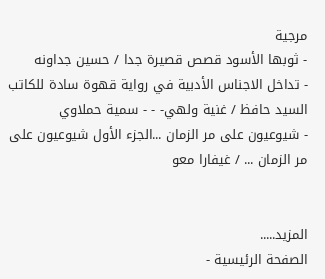مرجية
- ثوبها الأسود قصص قصيرة جدا / حسين جداونه
- تداخل الاجناس الأدبية في رواية قهوة سادة للكاتب السيد حافظ / غنية ولهي- - - سمية حملاوي
- شيوعيون على مر الزمان ...الجزء الأول شيوعيون على مر الزمان ... / غيفارا معو


المزيد.....
الصفحة الرئيسية -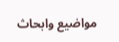مواضيع وابحاث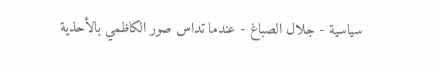سياسية - جلال الصباغ - عندما تداس صور الكاظمي بالأحذية